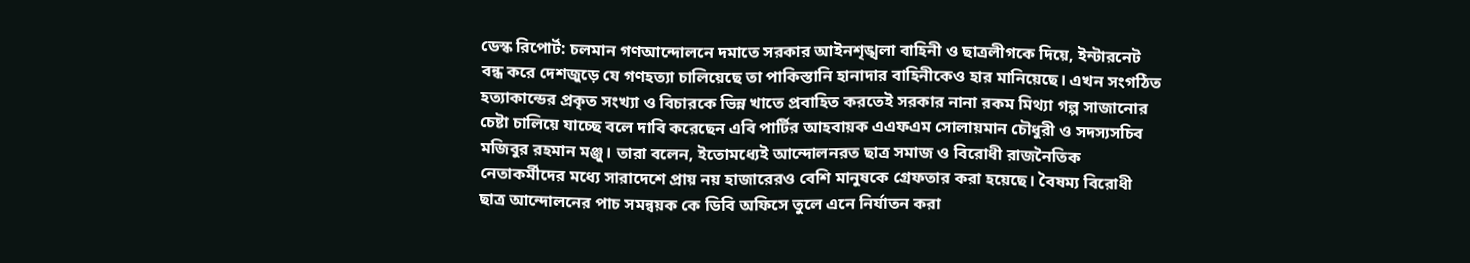ডেস্ক রিপোর্ট: চলমান গণআন্দোলনে দমাতে সরকার আইনশৃঙ্খলা বাহিনী ও ছাত্রলীগকে দিয়ে, ইন্টারনেট বন্ধ করে দেশজুড়ে যে গণহত্যা চালিয়েছে তা পাকিস্তানি হানাদার বাহিনীকেও হার মানিয়েছে। এখন সংগঠিত হত্যাকান্ডের প্রকৃত সংখ্যা ও বিচারকে ভিন্ন খাতে প্রবাহিত করতেই সরকার নানা রকম মিথ্যা গল্প সাজানোর চেষ্টা চালিয়ে যাচ্ছে বলে দাবি করেছেন এবি পার্টির আহবায়ক এএফএম সোলায়মান চৌধুরী ও সদস্যসচিব মজিবুর রহমান মঞ্জু। তারা বলেন, ইতোমধ্যেই আন্দোলনরত ছাত্র সমাজ ও বিরোধী রাজনৈতিক নেতাকর্মীদের মধ্যে সারাদেশে প্রায় নয় হাজারেরও বেশি মানুষকে গ্রেফতার করা হয়েছে। বৈষম্য বিরোধী ছাত্র আন্দোলনের পাচ সমন্বয়ক কে ডিবি অফিসে তুলে এনে নির্যাতন করা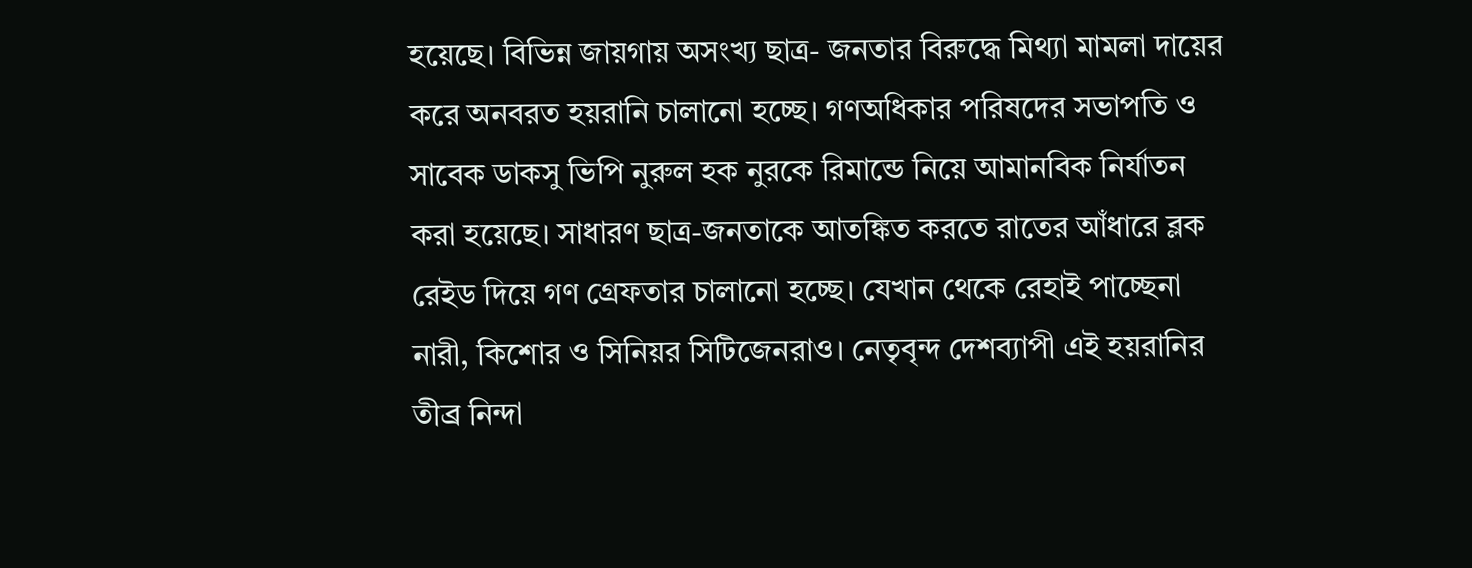হয়েছে। বিভিন্ন জায়গায় অসংখ্য ছাত্র- জনতার বিরুদ্ধে মিথ্যা মামলা দায়ের করে অনবরত হয়রানি চালানো হচ্ছে। গণঅধিকার পরিষদের সভাপতি ও সাবেক ডাকসু ভিপি নুরুল হক নুরকে রিমান্ডে নিয়ে আমানবিক নির্যাতন করা হয়েছে। সাধারণ ছাত্র-জনতাকে আতঙ্কিত করতে রাতের আঁধারে ব্লক রেইড দিয়ে গণ গ্রেফতার চালানো হচ্ছে। যেখান থেকে রেহাই পাচ্ছেনা নারী, কিশোর ও সিনিয়র সিটিজেনরাও। নেতৃবৃন্দ দেশব্যাপী এই হয়রানির তীব্র নিন্দা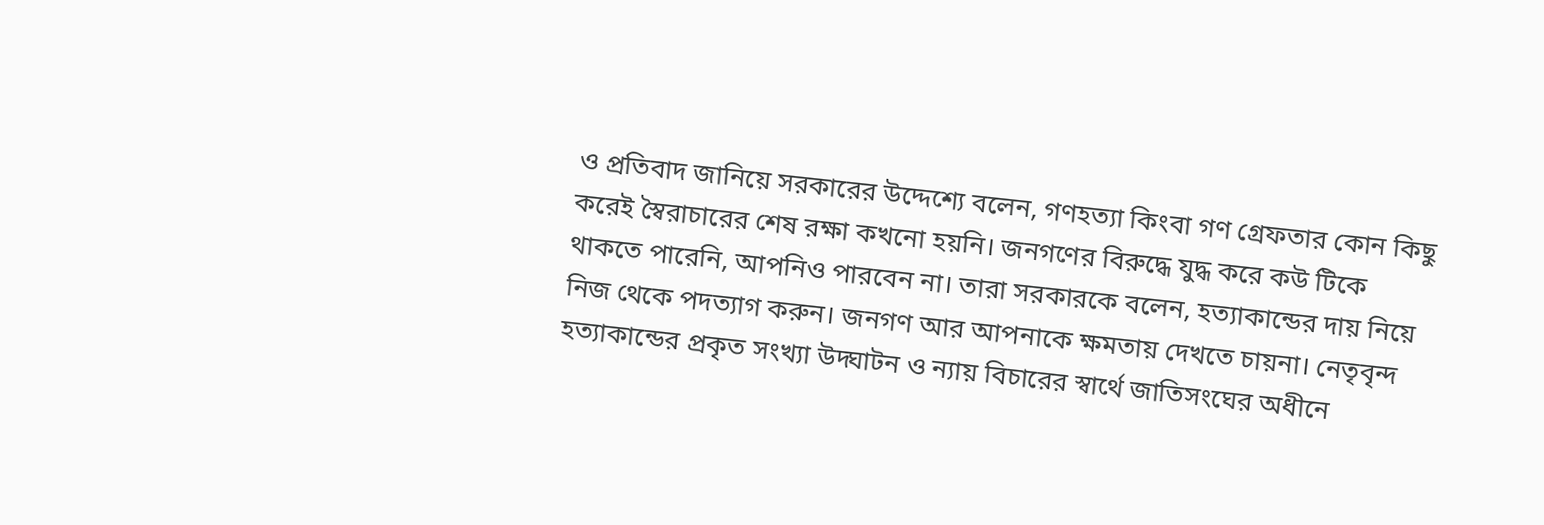ও প্রতিবাদ জানিয়ে সরকারের উদ্দেশ্যে বলেন, গণহত্যা কিংবা গণ গ্রেফতার কোন কিছু করেই স্বৈরাচারের শেষ রক্ষা কখনো হয়নি। জনগণের বিরুদ্ধে যুদ্ধ করে কউ টিকে থাকতে পারেনি, আপনিও পারবেন না। তারা সরকারকে বলেন, হত্যাকান্ডের দায় নিয়ে নিজ থেকে পদত্যাগ করুন। জনগণ আর আপনাকে ক্ষমতায় দেখতে চায়না। নেতৃবৃন্দ হত্যাকান্ডের প্রকৃত সংখ্যা উদ্ঘাটন ও ন্যায় বিচারের স্বার্থে জাতিসংঘের অধীনে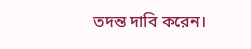তদন্ত দাবি করেন।